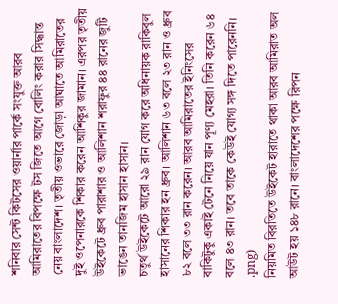শনিবার সেন্ট কিটসের ওয়ার্নার পার্কে সংযুক্ত আরব আমিরাতের বিপক্ষে টস জিতে আগে বোলিং করার সিদ্ধান্ত নেয় বাংলাদেশ। তৃতীয় ওভারে জোড়া আঘাতে আমিরাতের দুই ওপেনারকে শিকার করেন আশিকুর জামান। এরপর তৃতীয় উইকেটে ধ্রুব পারাশার ও আলিশান শরাফুর ৪৪ রানের জুটি ভাঙেন তানজিম হাসান হাসান।
চতুর্থ উইকেটে আরো ২৯ রান যোগ করে অধিনায়ক রাকিবুল হাসানের শিকার হন ধ্রুব। আলিশান ৬৩ বলে ২৩ রান ও ধ্রুব ৮২ বলে ৩৩ রান করেন। আরব আমিরাতের ইনিংসের বাকিটুকু একাই টেনে নিয়ে যান পূণ্য মেহরা। তিনি করেন ৬৪ বলে ৪৩ রান। তবে তাকে কেউই যোগ্য সঙ্গ দিতে পারেননি।
.png)
নিয়মিত বিরতিতে উইকেট হারাতে থাকা আরব আমিরাত অল আউট হয় ১৪৮ রানে। বাংলাদেশের পক্ষে রিপন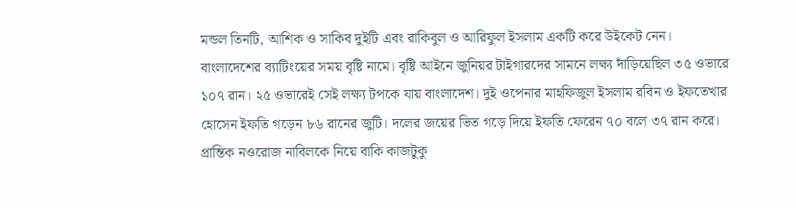মন্ডল তিনটি, আশিক ও সাকিব দুইটি এবং রাকিবুল ও আরিফুল ইসলাম একটি করে উইকেট নেন।
বাংলাদেশের ব্যাটিংয়ের সময় বৃষ্টি নামে। বৃষ্টি আইনে জুনিয়র টাইগারদের সামনে লক্ষ্য দাঁড়িয়েছিল ৩৫ ওভারে ১০৭ রান। ২৫ ওভারেই সেই লক্ষ্য টপকে যায় বাংলাদেশ। দুই ওপেনার মাহফিজুল ইসলাম রবিন ও ইফতেখার হোসেন ইফতি গড়েন ৮৬ রানের জুটি। দলের জয়ের ভিত গড়ে দিয়ে ইফতি ফেরেন ৭০ বলে ৩৭ রান করে।
প্রান্তিক নওরোজ নাবিলকে নিয়ে বাকি কাজটুকু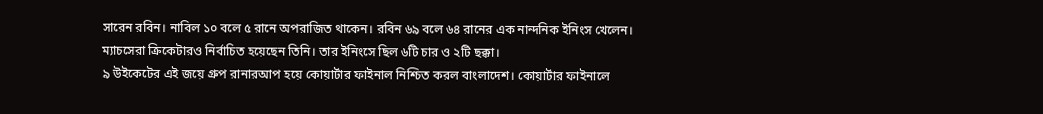সারেন রবিন। নাবিল ১০ বলে ৫ রানে অপরাজিত থাকেন। রবিন ৬৯ বলে ৬৪ রানের এক নান্দনিক ইনিংস খেলেন। ম্যাচসেরা ক্রিকেটারও নির্বাচিত হয়েছেন তিনি। তার ইনিংসে ছিল ৬টি চার ও ২টি ছক্কা।
৯ উইকেটের এই জয়ে গ্রুপ রানারআপ হয়ে কোয়ার্টার ফাইনাল নিশ্চিত করল বাংলাদেশ। কোয়ার্টার ফাইনালে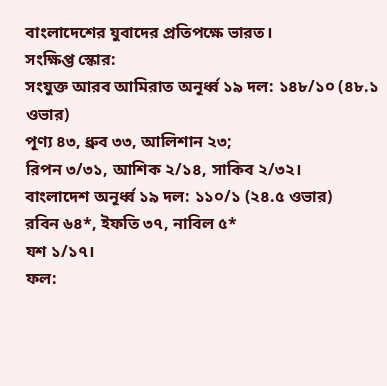বাংলাদেশের যুবাদের প্রতিপক্ষে ভারত।
সংক্ষিপ্ত স্কোর:
সংযুক্ত আরব আমিরাত অনূর্ধ্ব ১৯ দল: ১৪৮/১০ (৪৮.১ ওভার)
পূণ্য ৪৩, ধ্রুব ৩৩, আলিশান ২৩;
রিপন ৩/৩১, আশিক ২/১৪, সাকিব ২/৩২।
বাংলাদেশ অনূর্ধ্ব ১৯ দল: ১১০/১ (২৪.৫ ওভার)
রবিন ৬৪*, ইফতি ৩৭, নাবিল ৫*
যশ ১/১৭।
ফল: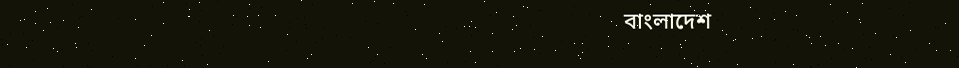বাংলাদেশ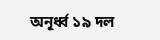অনূর্ধ্ব ১৯ দল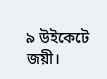৯ উইকেটে জয়ী।